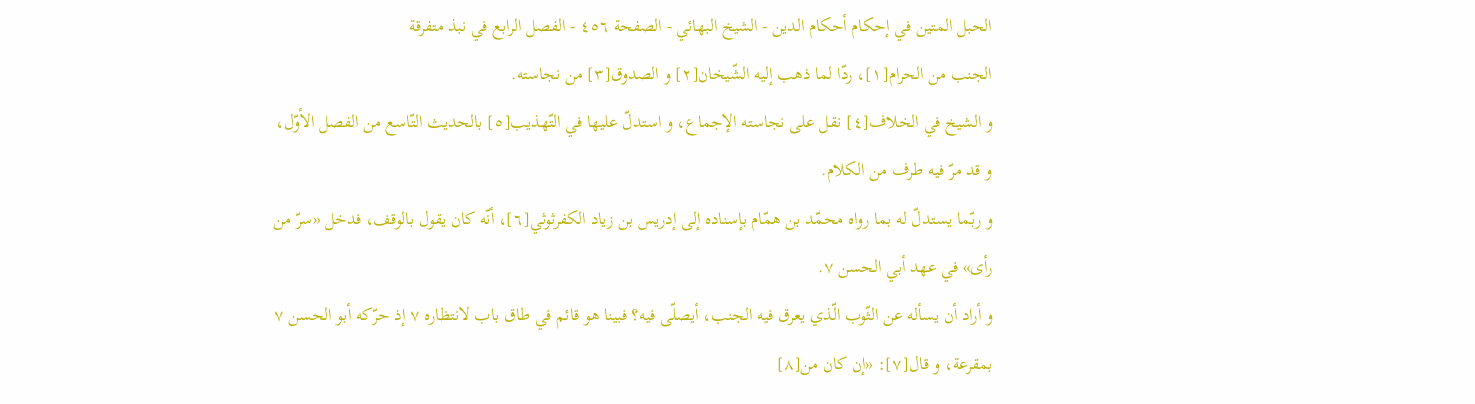الحبل المتين في إحكام أحكام الدين - الشیخ البهائي - الصفحة ٤٥٦ - الفصل الرابع في نبذ متفرقة
الجنب من الحرام[١]، ردّا لما ذهب إليه الشّيخان[٢] و الصدوق[٣] من نجاسته.
و الشيخ في الخلاف[٤] نقل على نجاسته الإجماع، و استدلّ عليها في التّهذيب[٥] بالحديث التّاسع من الفصل الأوّل، و قد مرّ فيه طرف من الكلام.
و ربّما يستدلّ له بما رواه محمّد بن همّام بإسناده إلى إدريس بن زياد الكفرثوثي[٦]، أنّه كان يقول بالوقف، فدخل «سرّ من رأى» في عهد أبي الحسن ٧.
و أراد أن يسأله عن الثّوب الّذي يعرق فيه الجنب، أيصلّى فيه؟ فبينا هو قائم في طاق باب لانتظاره ٧ إذ حرّكه أبو الحسن ٧ بمقرعة، و قال[٧]: «إن كان من[٨]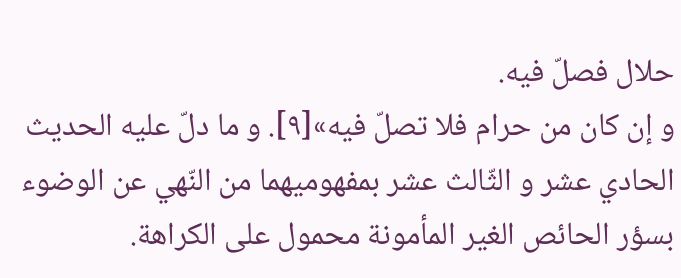حلال فصلّ فيه.
و إن كان من حرام فلا تصلّ فيه»[٩]. و ما دلّ عليه الحديث الحادي عشر و الثّالث عشر بمفهوميهما من النّهي عن الوضوء بسؤر الحائص الغير المأمونة محمول على الكراهة.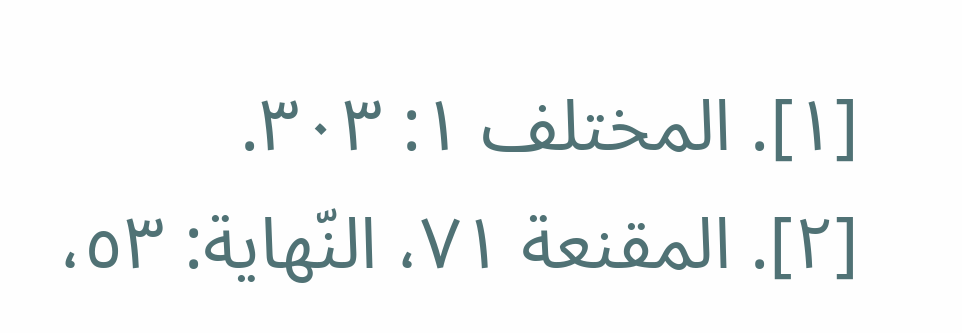[١]. المختلف ١: ٣٠٣.
[٢]. المقنعة ٧١، النّهاية: ٥٣،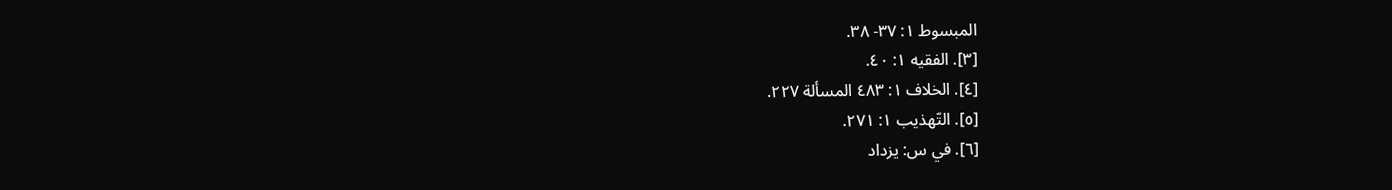المبسوط ١: ٣٧- ٣٨.
[٣]. الفقيه ١: ٤٠.
[٤]. الخلاف ١: ٤٨٣ المسألة ٢٢٧.
[٥]. التّهذيب ١: ٢٧١.
[٦]. في س: يزداد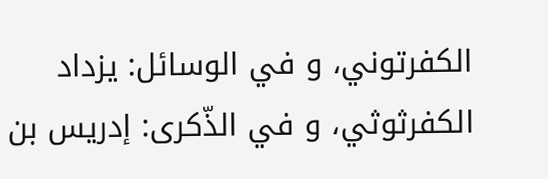الكفرتوني، و في الوسائل: يزداد الكفرثوثي، و في الذّكرى: إدريس بن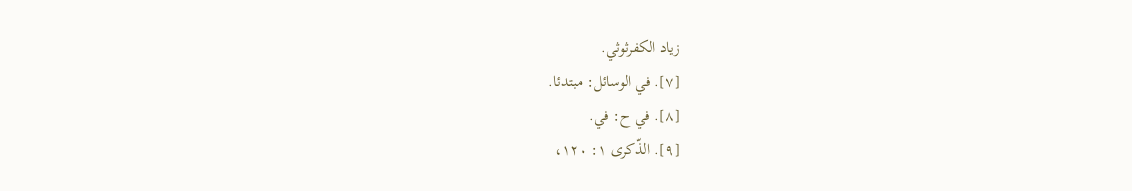زياد الكفرثوثي.
[٧]. في الوسائل: مبتدئا.
[٨]. في ح: في.
[٩]. الذّكرى ١: ١٢٠،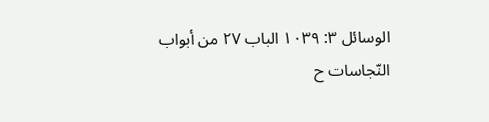الوسائل ٣: ١٠٣٩ الباب ٢٧ من أبواب النّجاسات ح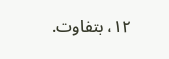١٢، بتفاوت.